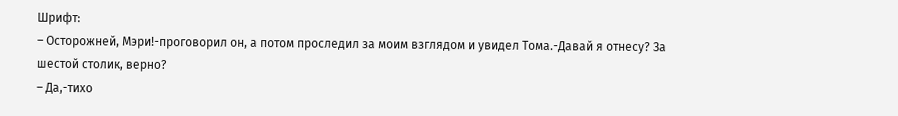Шрифт:
– Осторожней, Мэри!-проговорил он, а потом проследил за моим взглядом и увидел Тома.-Давай я отнесу? За шестой столик, верно?
– Да,-тихо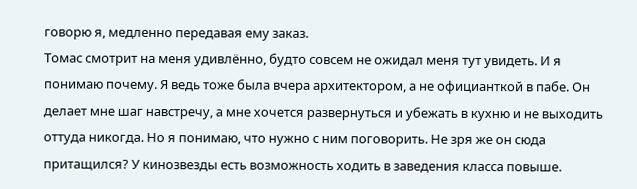говорю я, медленно передавая ему заказ.
Томас смотрит на меня удивлённо, будто совсем не ожидал меня тут увидеть. И я понимаю почему. Я ведь тоже была вчера архитектором, а не официанткой в пабе. Он делает мне шаг навстречу, а мне хочется развернуться и убежать в кухню и не выходить оттуда никогда. Но я понимаю, что нужно с ним поговорить. Не зря же он сюда притащился? У кинозвезды есть возможность ходить в заведения класса повыше.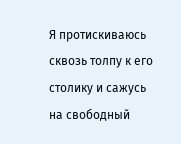Я протискиваюсь сквозь толпу к его столику и сажусь на свободный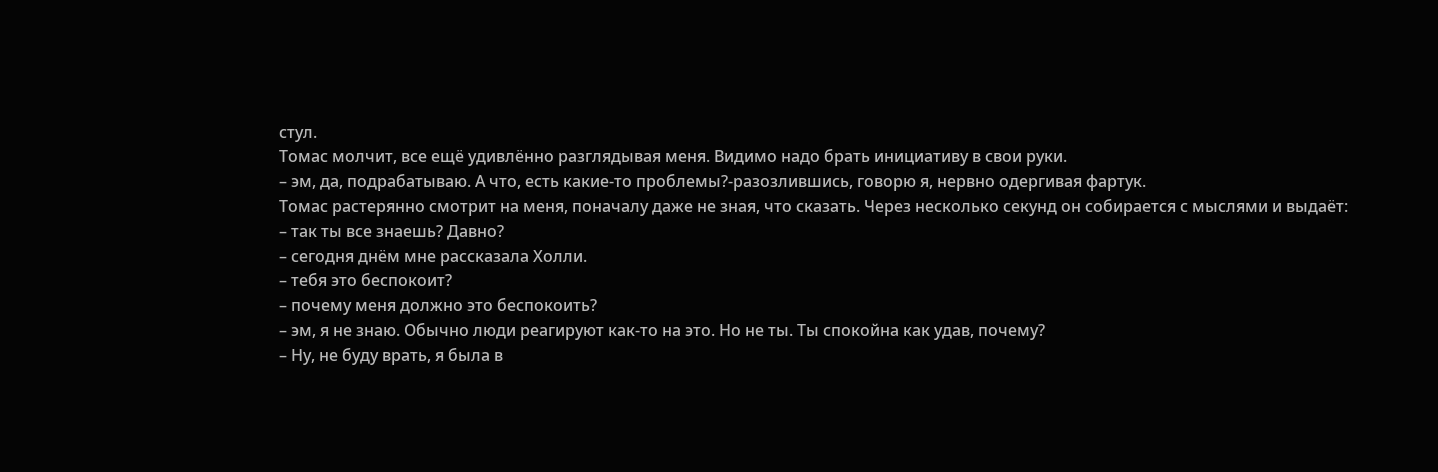стул.
Томас молчит, все ещё удивлённо разглядывая меня. Видимо надо брать инициативу в свои руки.
– эм, да, подрабатываю. А что, есть какие-то проблемы?-разозлившись, говорю я, нервно одергивая фартук.
Томас растерянно смотрит на меня, поначалу даже не зная, что сказать. Через несколько секунд он собирается с мыслями и выдаёт:
– так ты все знаешь? Давно?
– сегодня днём мне рассказала Холли.
– тебя это беспокоит?
– почему меня должно это беспокоить?
– эм, я не знаю. Обычно люди реагируют как-то на это. Но не ты. Ты спокойна как удав, почему?
– Ну, не буду врать, я была в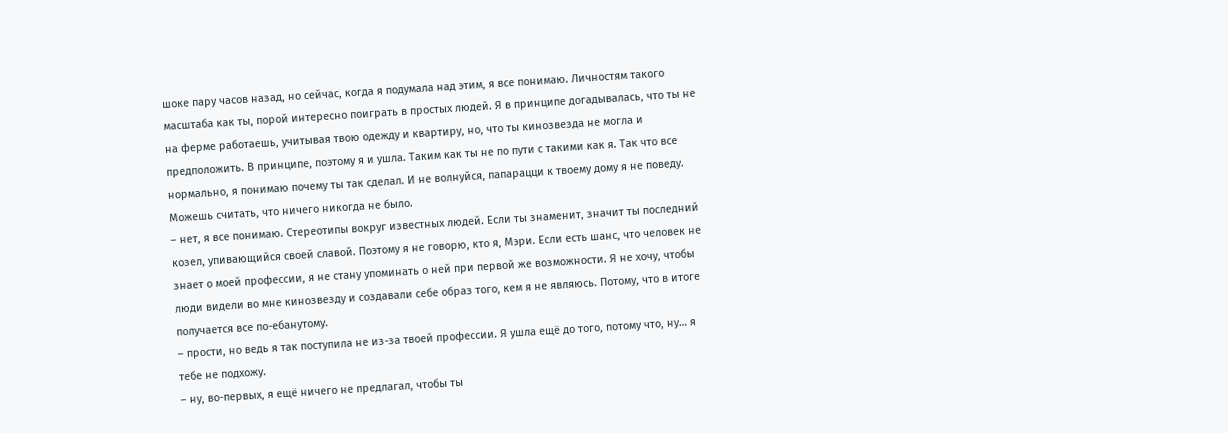шоке пару часов назад, но сейчас, когда я подумала над этим, я все понимаю. Личностям такого масштаба как ты, порой интересно поиграть в простых людей. Я в принципе догадывалась, что ты не на ферме работаешь, учитывая твою одежду и квартиру, но, что ты кинозвезда не могла и предположить. В принципе, поэтому я и ушла. Таким как ты не по пути с такими как я. Так что все нормально, я понимаю почему ты так сделал. И не волнуйся, папарацци к твоему дому я не поведу. Можешь считать, что ничего никогда не было.
– нет, я все понимаю. Стереотипы вокруг известных людей. Если ты знаменит, значит ты последний козел, упивающийся своей славой. Поэтому я не говорю, кто я, Мэри. Если есть шанс, что человек не знает о моей профессии, я не стану упоминать о ней при первой же возможности. Я не хочу, чтобы люди видели во мне кинозвезду и создавали себе образ того, кем я не являюсь. Потому, что в итоге получается все по-ебанутому.
– прости, но ведь я так поступила не из-за твоей профессии. Я ушла ещё до того, потому что, ну… я тебе не подхожу.
– ну, во-первых, я ещё ничего не предлагал, чтобы ты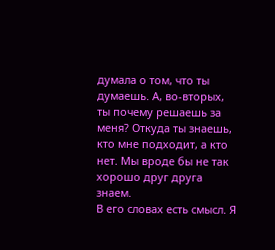думала о том, что ты думаешь. А, во-вторых, ты почему решаешь за меня? Откуда ты знаешь, кто мне подходит, а кто нет. Мы вроде бы не так хорошо друг друга знаем.
В его словах есть смысл. Я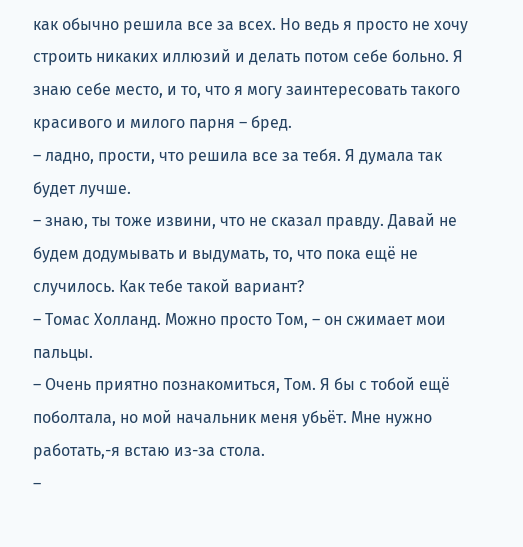как обычно решила все за всех. Но ведь я просто не хочу строить никаких иллюзий и делать потом себе больно. Я знаю себе место, и то, что я могу заинтересовать такого красивого и милого парня – бред.
– ладно, прости, что решила все за тебя. Я думала так будет лучше.
– знаю, ты тоже извини, что не сказал правду. Давай не будем додумывать и выдумать, то, что пока ещё не случилось. Как тебе такой вариант?
– Томас Холланд. Можно просто Том, – он сжимает мои пальцы.
– Очень приятно познакомиться, Том. Я бы с тобой ещё поболтала, но мой начальник меня убьёт. Мне нужно работать,-я встаю из-за стола.
–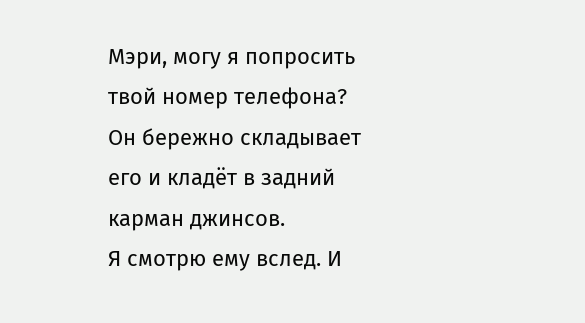Мэри, могу я попросить твой номер телефона?
Он бережно складывает его и кладёт в задний карман джинсов.
Я смотрю ему вслед. И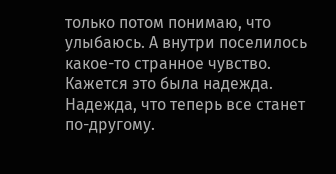только потом понимаю, что улыбаюсь. А внутри поселилось какое-то странное чувство. Кажется это была надежда. Надежда, что теперь все станет по-другому.